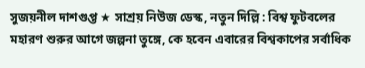সুজয়নীল দাশগুপ্ত ★ সাশ্রয় নিউজ ডেস্ক, নতুন দিল্লি : বিশ্ব ফুটবলের মহারণ শুরুর আগে জল্পনা তুঙ্গে, কে হবেন এবারের বিশ্বকাপের সর্বাধিক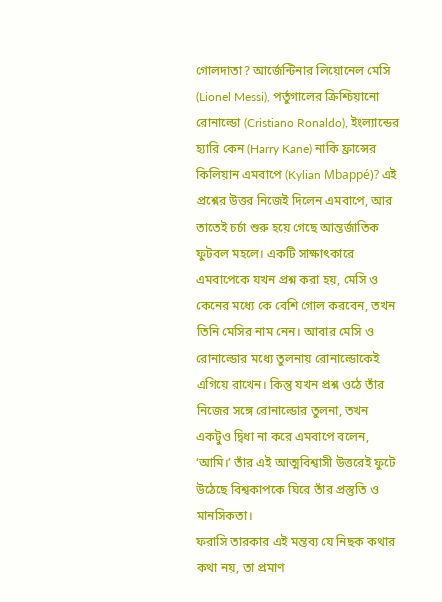গোলদাতা? আর্জেন্টিনার লিয়োনেল মেসি (Lionel Messi), পর্তুগালের ক্রিশ্চিয়ানো রোনাল্ডো (Cristiano Ronaldo), ইংল্যান্ডের হ্যারি কেন (Harry Kane) নাকি ফ্রান্সের কিলিয়ান এমবাপে (Kylian Mbappé)? এই প্রশ্নের উত্তর নিজেই দিলেন এমবাপে, আর তাতেই চর্চা শুরু হয়ে গেছে আন্তর্জাতিক ফুটবল মহলে। একটি সাক্ষাৎকারে এমবাপেকে যখন প্রশ্ন করা হয়, মেসি ও কেনের মধ্যে কে বেশি গোল করবেন, তখন তিনি মেসির নাম নেন। আবার মেসি ও রোনাল্ডোর মধ্যে তুলনায় রোনাল্ডোকেই এগিয়ে রাখেন। কিন্তু যখন প্রশ্ন ওঠে তাঁর নিজের সঙ্গে রোনাল্ডোর তুলনা, তখন একটুও দ্বিধা না করে এমবাপে বলেন, ‘আমি।’ তাঁর এই আত্মবিশ্বাসী উত্তরেই ফুটে উঠেছে বিশ্বকাপকে ঘিরে তাঁর প্রস্তুতি ও মানসিকতা।
ফরাসি তারকার এই মন্তব্য যে নিছক কথার কথা নয়, তা প্রমাণ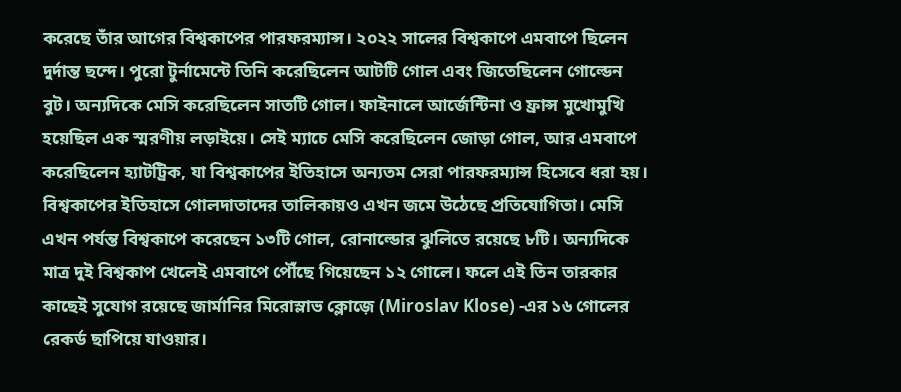করেছে তাঁর আগের বিশ্বকাপের পারফরম্যান্স। ২০২২ সালের বিশ্বকাপে এমবাপে ছিলেন দুর্দান্ত ছন্দে। পুরো টুর্নামেন্টে তিনি করেছিলেন আটটি গোল এবং জিতেছিলেন গোল্ডেন বুট। অন্যদিকে মেসি করেছিলেন সাতটি গোল। ফাইনালে আর্জেন্টিনা ও ফ্রান্স মুখোমুখি হয়েছিল এক স্মরণীয় লড়াইয়ে। সেই ম্যাচে মেসি করেছিলেন জোড়া গোল, আর এমবাপে করেছিলেন হ্যাটট্রিক, যা বিশ্বকাপের ইতিহাসে অন্যতম সেরা পারফরম্যান্স হিসেবে ধরা হয়। বিশ্বকাপের ইতিহাসে গোলদাতাদের তালিকায়ও এখন জমে উঠেছে প্রতিযোগিতা। মেসি এখন পর্যন্ত বিশ্বকাপে করেছেন ১৩টি গোল, রোনাল্ডোর ঝুলিতে রয়েছে ৮টি। অন্যদিকে মাত্র দুই বিশ্বকাপ খেলেই এমবাপে পৌঁছে গিয়েছেন ১২ গোলে। ফলে এই তিন তারকার কাছেই সুযোগ রয়েছে জার্মানির মিরোস্লাভ ক্লোজ়ে (Miroslav Klose) -এর ১৬ গোলের রেকর্ড ছাপিয়ে যাওয়ার।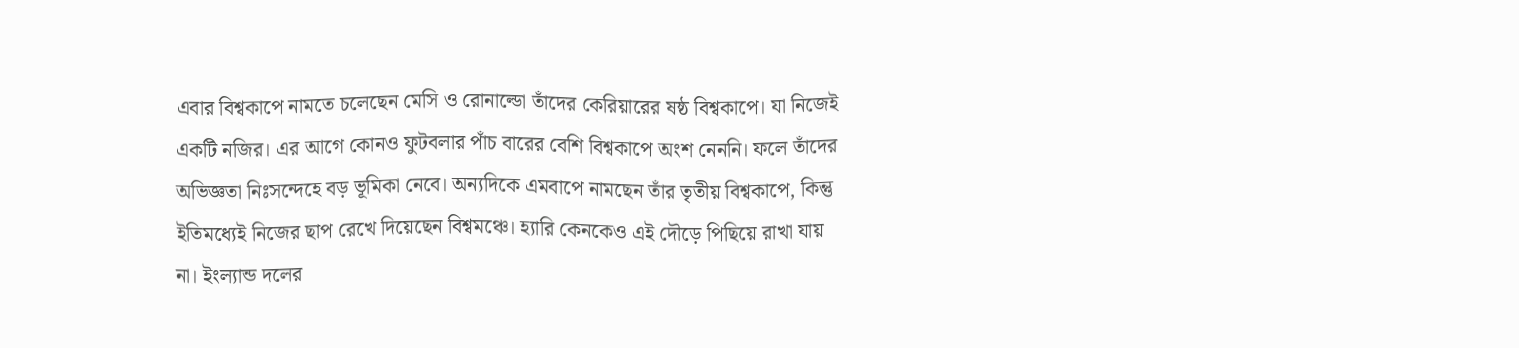এবার বিশ্বকাপে নামতে চলেছেন মেসি ও রোনাল্ডো তাঁদের কেরিয়ারের ষষ্ঠ বিশ্বকাপে। যা নিজেই একটি নজির। এর আগে কোনও ফুটবলার পাঁচ বারের বেশি বিশ্বকাপে অংশ নেননি। ফলে তাঁদের অভিজ্ঞতা নিঃসন্দেহে বড় ভূমিকা নেবে। অন্যদিকে এমবাপে নামছেন তাঁর তৃতীয় বিশ্বকাপে, কিন্তু ইতিমধ্যেই নিজের ছাপ রেখে দিয়েছেন বিশ্বমঞ্চে। হ্যারি কেনকেও এই দৌড়ে পিছিয়ে রাখা যায় না। ইংল্যান্ড দলের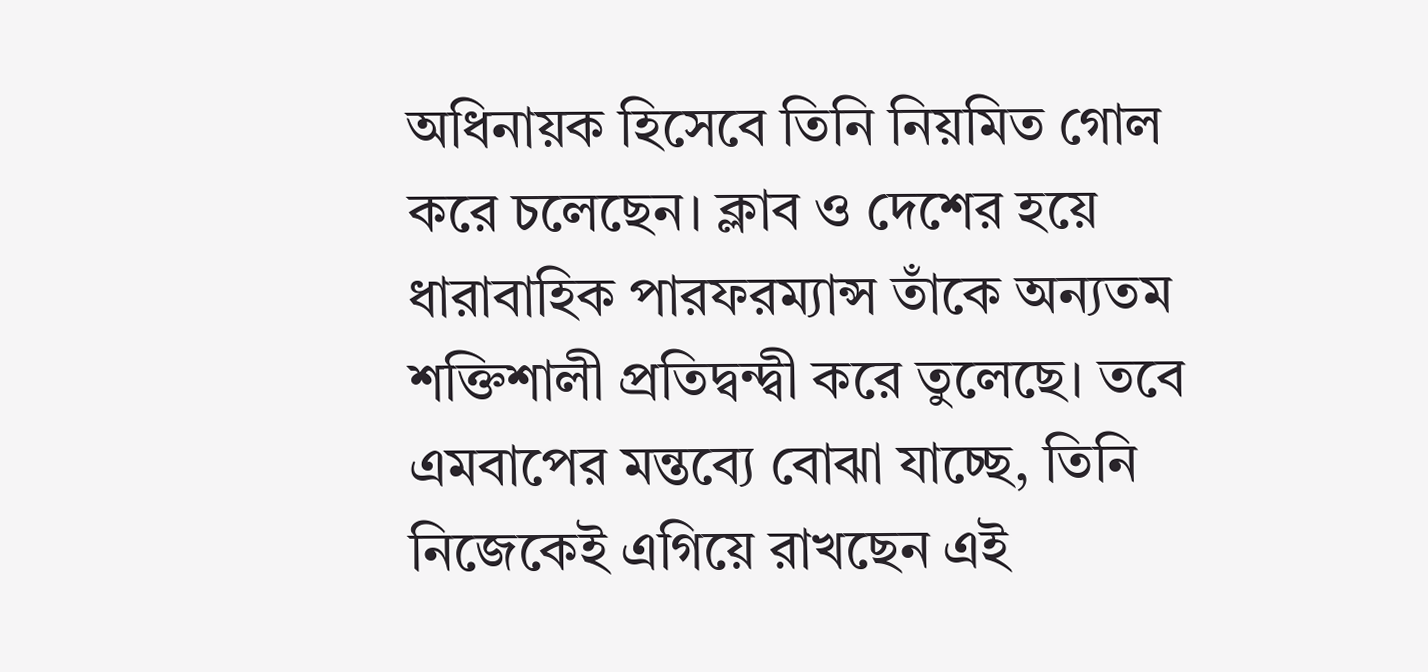অধিনায়ক হিসেবে তিনি নিয়মিত গোল করে চলেছেন। ক্লাব ও দেশের হয়ে ধারাবাহিক পারফরম্যান্স তাঁকে অন্যতম শক্তিশালী প্রতিদ্বন্দ্বী করে তুলেছে। তবে এমবাপের মন্তব্যে বোঝা যাচ্ছে, তিনি নিজেকেই এগিয়ে রাখছেন এই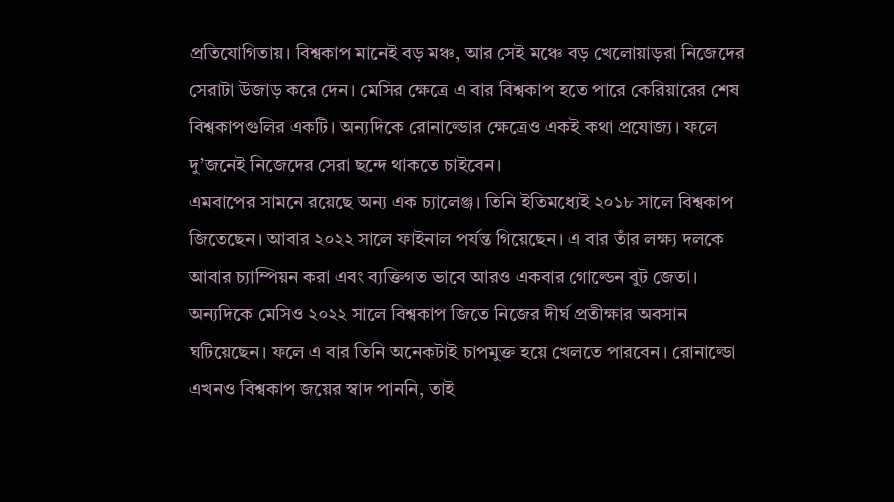প্রতিযোগিতায়। বিশ্বকাপ মানেই বড় মঞ্চ, আর সেই মঞ্চে বড় খেলোয়াড়রা নিজেদের সেরাটা উজাড় করে দেন। মেসির ক্ষেত্রে এ বার বিশ্বকাপ হতে পারে কেরিয়ারের শেষ বিশ্বকাপগুলির একটি। অন্যদিকে রোনাল্ডোর ক্ষেত্রেও একই কথা প্রযোজ্য। ফলে দু’জনেই নিজেদের সেরা ছন্দে থাকতে চাইবেন।
এমবাপের সামনে রয়েছে অন্য এক চ্যালেঞ্জ। তিনি ইতিমধ্যেই ২০১৮ সালে বিশ্বকাপ জিতেছেন। আবার ২০২২ সালে ফাইনাল পর্যন্ত গিয়েছেন। এ বার তাঁর লক্ষ্য দলকে আবার চ্যাম্পিয়ন করা এবং ব্যক্তিগত ভাবে আরও একবার গোল্ডেন বুট জেতা। অন্যদিকে মেসিও ২০২২ সালে বিশ্বকাপ জিতে নিজের দীর্ঘ প্রতীক্ষার অবসান ঘটিয়েছেন। ফলে এ বার তিনি অনেকটাই চাপমুক্ত হয়ে খেলতে পারবেন। রোনাল্ডো এখনও বিশ্বকাপ জয়ের স্বাদ পাননি, তাই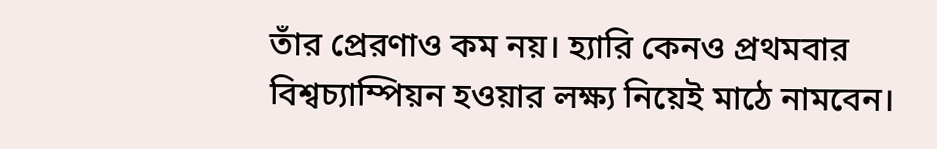তাঁর প্রেরণাও কম নয়। হ্যারি কেনও প্রথমবার বিশ্বচ্যাম্পিয়ন হওয়ার লক্ষ্য নিয়েই মাঠে নামবেন।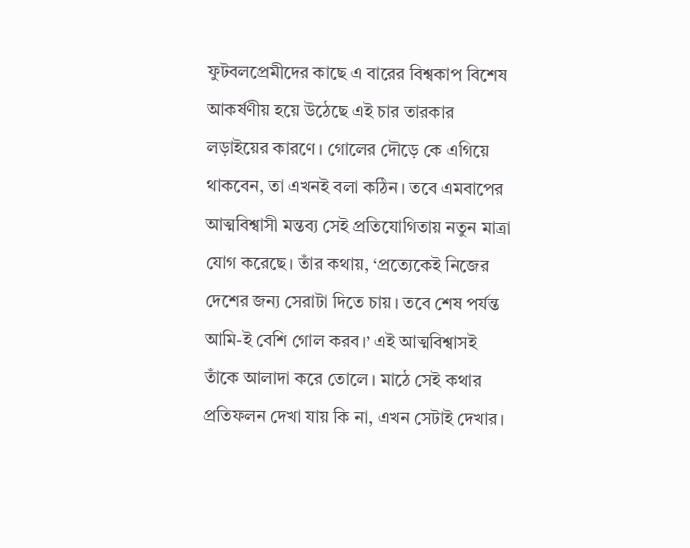ফুটবলপ্রেমীদের কাছে এ বারের বিশ্বকাপ বিশেষ আকর্ষণীয় হয়ে উঠেছে এই চার তারকার লড়াইয়ের কারণে। গোলের দৌড়ে কে এগিয়ে থাকবেন, তা এখনই বলা কঠিন। তবে এমবাপের আত্মবিশ্বাসী মন্তব্য সেই প্রতিযোগিতায় নতুন মাত্রা যোগ করেছে। তাঁর কথায়, ‘প্রত্যেকেই নিজের দেশের জন্য সেরাটা দিতে চায়। তবে শেষ পর্যন্ত আমি-ই বেশি গোল করব।’ এই আত্মবিশ্বাসই তাঁকে আলাদা করে তোলে। মাঠে সেই কথার প্রতিফলন দেখা যায় কি না, এখন সেটাই দেখার।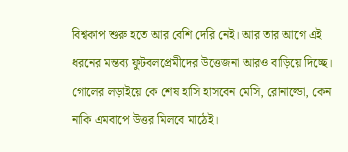বিশ্বকাপ শুরু হতে আর বেশি দেরি নেই। আর তার আগে এই ধরনের মন্তব্য ফুটবলপ্রেমীদের উত্তেজনা আরও বাড়িয়ে দিচ্ছে। গোলের লড়াইয়ে কে শেষ হাসি হাসবেন মেসি, রোনাল্ডো, কেন নাকি এমবাপে উত্তর মিলবে মাঠেই।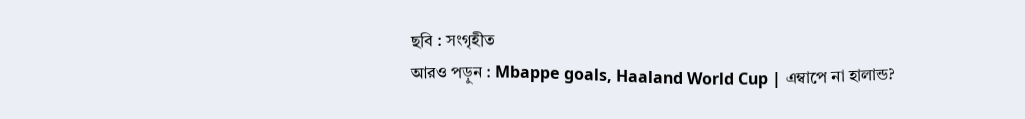ছবি : সংগৃহীত
আরও পড়ুন : Mbappe goals, Haaland World Cup | এম্বাপে না হালান্ড?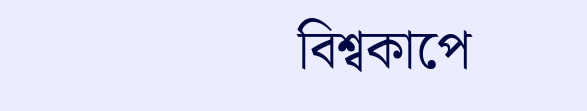বিশ্বকাপে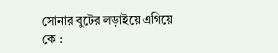সোনার বুটের লড়াইয়ে এগিয়ে কে :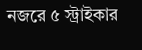নজরে ৫ স্ট্রাইকার